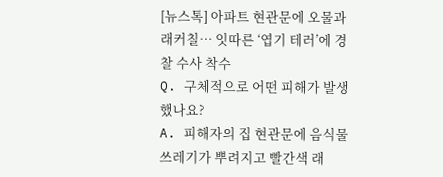[뉴스톡] 아파트 현관문에 오물과 래커칠… 잇따른 ‘엽기 테러’에 경찰 수사 착수
Q. 구체적으로 어떤 피해가 발생했나요?
A. 피해자의 집 현관문에 음식물쓰레기가 뿌려지고 빨간색 래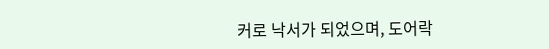커로 낙서가 되었으며, 도어락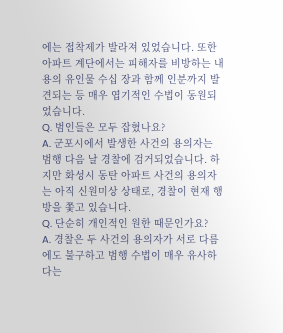에는 접착제가 발라져 있었습니다. 또한 아파트 계단에서는 피해자를 비방하는 내용의 유인물 수십 장과 함께 인분까지 발견되는 등 매우 엽기적인 수법이 동원되었습니다.
Q. 범인들은 모두 잡혔나요?
A. 군포시에서 발생한 사건의 용의자는 범행 다음 날 경찰에 검거되었습니다. 하지만 화성시 동탄 아파트 사건의 용의자는 아직 신원미상 상태로, 경찰이 현재 행방을 쫓고 있습니다.
Q. 단순히 개인적인 원한 때문인가요?
A. 경찰은 두 사건의 용의자가 서로 다름에도 불구하고 범행 수법이 매우 유사하다는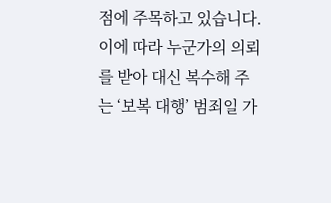점에 주목하고 있습니다. 이에 따라 누군가의 의뢰를 받아 대신 복수해 주는 ‘보복 대행’ 범죄일 가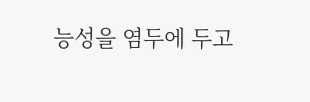능성을 염두에 두고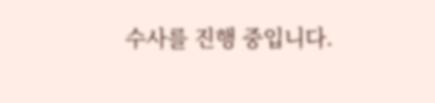수사를 진행 중입니다.